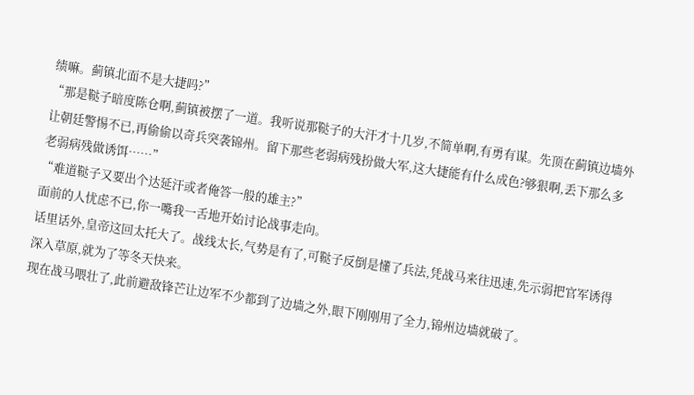绩嘛。蓟镇北面不是大捷吗?”
“那是鞑子暗度陈仓啊,蓟镇被摆了一道。我听说那鞑子的大汗才十几岁,不简单啊,有勇有谋。先顶在蓟镇边墙外让朝廷警惕不已,再偷偷以奇兵突袭锦州。留下那些老弱病残扮做大军,这大捷能有什么成色?够狠啊,丢下那么多老弱病残做诱饵……”
“难道鞑子又要出个达延汗或者俺答一般的雄主?”
面前的人忧虑不已,你一嘴我一舌地开始讨论战事走向。
话里话外,皇帝这回太托大了。战线太长,气势是有了,可鞑子反倒是懂了兵法,凭战马来往迅速,先示弱把官军诱得深入草原,就为了等冬天快来。
现在战马喂壮了,此前避敌锋芒让边军不少都到了边墙之外,眼下刚刚用了全力,锦州边墙就破了。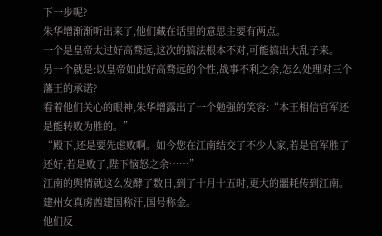下一步呢?
朱华增渐渐听出来了,他们藏在话里的意思主要有两点。
一个是皇帝太过好高骛远,这次的搞法根本不对,可能搞出大乱子来。
另一个就是:以皇帝如此好高骛远的个性,战事不利之余,怎么处理对三个藩王的承诺?
看着他们关心的眼神,朱华增露出了一个勉强的笑容:“本王相信官军还是能转败为胜的。”
“殿下,还是要先虑败啊。如今您在江南结交了不少人家,若是官军胜了还好,若是败了,陛下恼怒之余……”
江南的舆情就这么发酵了数日,到了十月十五时,更大的噩耗传到江南。
建州女真虏酋建国称汗,国号称金。
他们反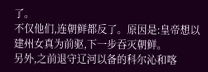了。
不仅他们,连朝鲜都反了。原因是:皇帝想以建州女真为前驱,下一步吞灭朝鲜。
另外,之前退守辽河以备的科尔沁和喀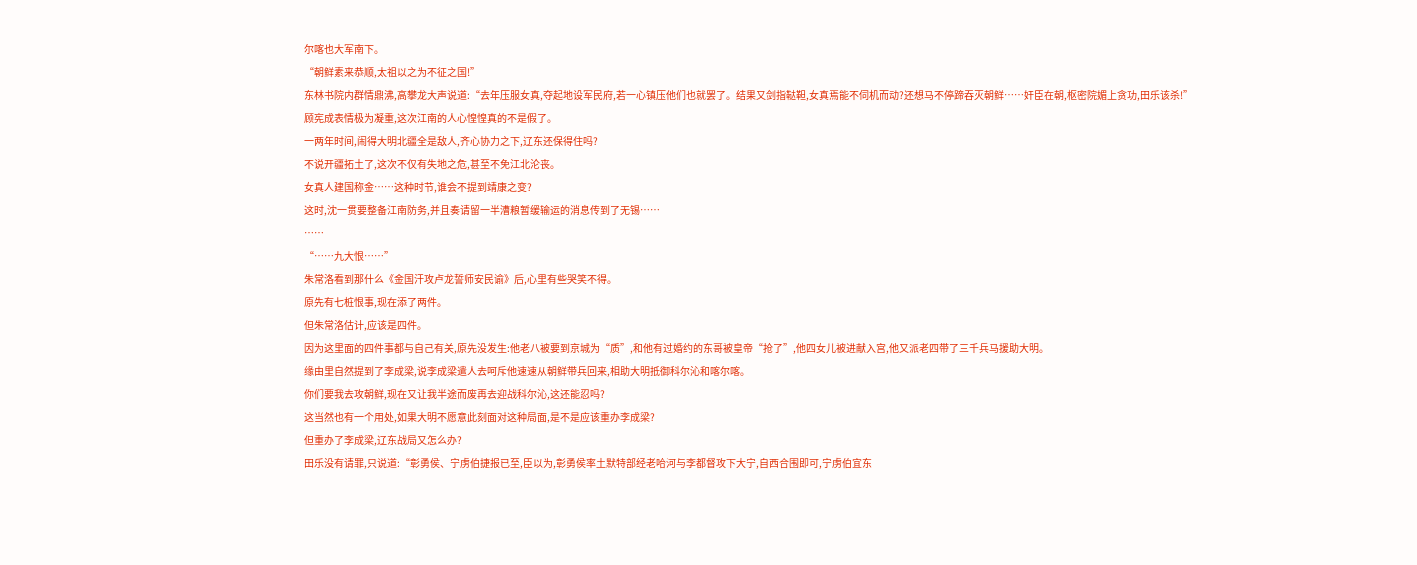尔喀也大军南下。
“朝鲜素来恭顺,太祖以之为不征之国!”
东林书院内群情鼎沸,高攀龙大声说道:“去年压服女真,夺起地设军民府,若一心镇压他们也就罢了。结果又剑指鞑靼,女真焉能不伺机而动?还想马不停蹄吞灭朝鲜……奸臣在朝,枢密院媚上贪功,田乐该杀!”
顾宪成表情极为凝重,这次江南的人心惶惶真的不是假了。
一两年时间,闹得大明北疆全是敌人,齐心协力之下,辽东还保得住吗?
不说开疆拓土了,这次不仅有失地之危,甚至不免江北沦丧。
女真人建国称金……这种时节,谁会不提到靖康之变?
这时,沈一贯要整备江南防务,并且奏请留一半漕粮暂缓输运的消息传到了无锡……
……
“……九大恨……”
朱常洛看到那什么《金国汗攻卢龙誓师安民谕》后,心里有些哭笑不得。
原先有七桩恨事,现在添了两件。
但朱常洛估计,应该是四件。
因为这里面的四件事都与自己有关,原先没发生:他老八被要到京城为“质”,和他有过婚约的东哥被皇帝“抢了”,他四女儿被进献入宫,他又派老四带了三千兵马援助大明。
缘由里自然提到了李成梁,说李成梁遣人去呵斥他速速从朝鲜带兵回来,相助大明抵御科尔沁和喀尔喀。
你们要我去攻朝鲜,现在又让我半途而废再去迎战科尔沁,这还能忍吗?
这当然也有一个用处,如果大明不愿意此刻面对这种局面,是不是应该重办李成梁?
但重办了李成梁,辽东战局又怎么办?
田乐没有请罪,只说道:“彰勇侯、宁虏伯捷报已至,臣以为,彰勇侯率土默特部经老哈河与李都督攻下大宁,自西合围即可,宁虏伯宜东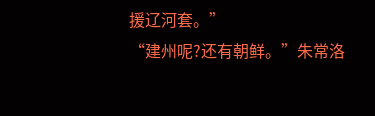援辽河套。”
“建州呢?还有朝鲜。”朱常洛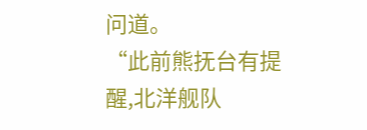问道。
“此前熊抚台有提醒,北洋舰队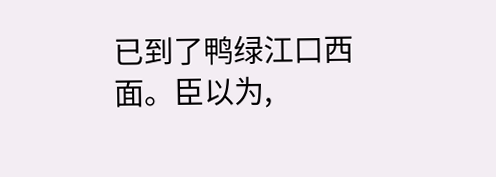已到了鸭绿江口西面。臣以为,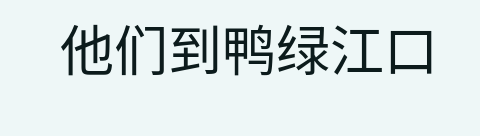他们到鸭绿江口